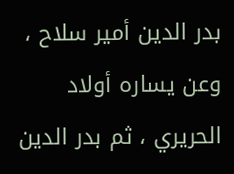بدر الدين أمير سلاح ، وعن يساره أولاد الحريري ، ثم بدر الدين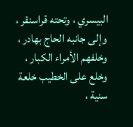البيسري ، وتحته قراسنقر ، وإلى جانبه الحاج بهادر ، وخلفهم الأمراء الكبار ، وخلع على الخطيب خلعة سنية ،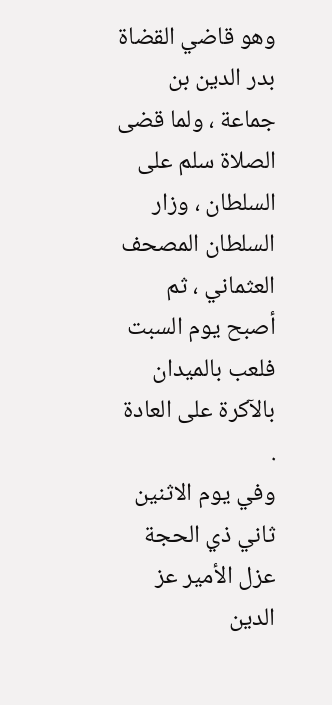وهو قاضي القضاة بدر الدين بن جماعة ، ولما قضى الصلاة سلم على السلطان ، وزار السلطان المصحف العثماني ، ثم أصبح يوم السبت فلعب بالميدان بالآكرة على العادة .
وفي يوم الاثنين ثاني ذي الحجة عزل الأمير عز الدين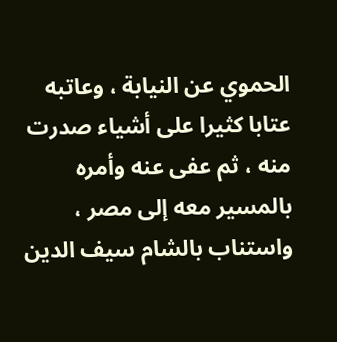الحموي عن النيابة ، وعاتبه عتابا كثيرا على أشياء صدرت منه ، ثم عفى عنه وأمره بالمسير معه إلى مصر ، واستناب بالشام سيف الدين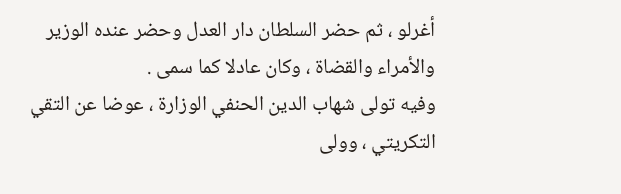أغرلو ، ثم حضر السلطان دار العدل وحضر عنده الوزير والأمراء والقضاة ، وكان عادلا كما سمى .
وفيه تولى شهاب الدين الحنفي الوزارة ، عوضا عن التقي التكريتي ، وولى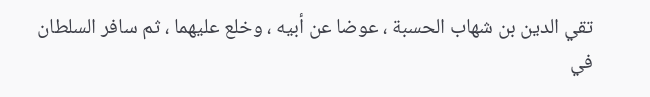تقي الدين بن شهاب الحسبة ، عوضا عن أبيه ، وخلع عليهما ، ثم سافر السلطان في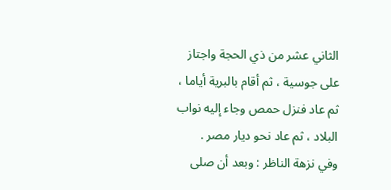الثاني عشر من ذي الحجة واجتاز على جوسية ، ثم أقام بالبرية أياما ، ثم عاد فنزل حمص وجاء إليه نواب البلاد ، ثم عاد نحو ديار مصر .
وفي نزهة الناظر : وبعد أن صلى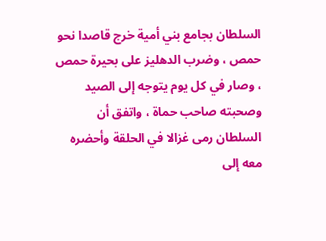السلطان بجامع بني أمية خرج قاصدا نحو حمص ، وضرب الدهليز على بحيرة حمص ، وصار في كل يوم يتوجه إلى الصيد وصحبته صاحب حماة ، واتفق أن السلطان رمى غزالا في الحلقة وأحضره معه إلى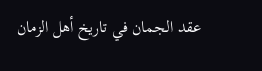عقد الجمان في تاريخ أهل الزمان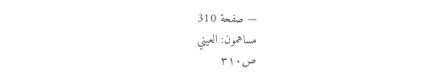— صفحة 310
مساهمون: العيني
ص٣١٠